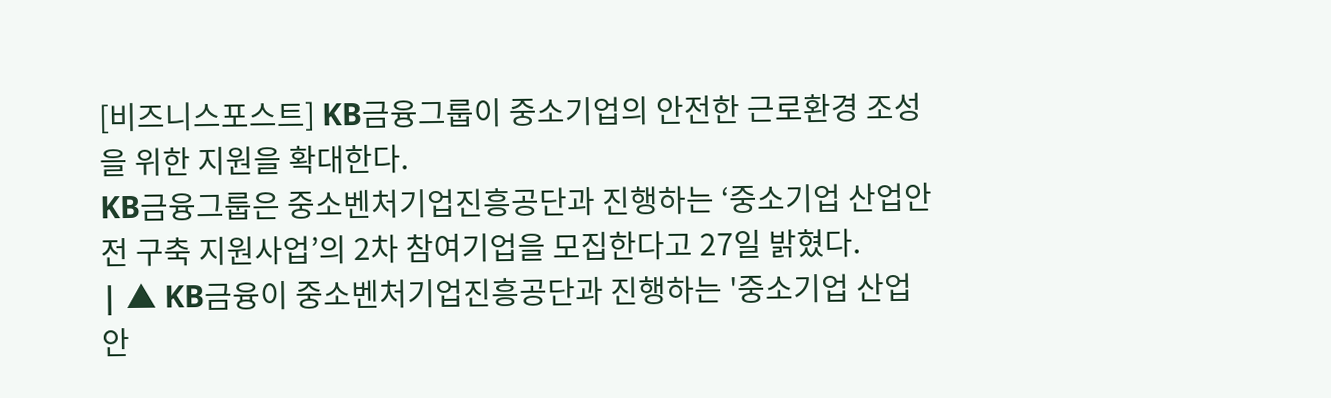[비즈니스포스트] KB금융그룹이 중소기업의 안전한 근로환경 조성을 위한 지원을 확대한다.
KB금융그룹은 중소벤처기업진흥공단과 진행하는 ‘중소기업 산업안전 구축 지원사업’의 2차 참여기업을 모집한다고 27일 밝혔다.
| ▲ KB금융이 중소벤처기업진흥공단과 진행하는 '중소기업 산업안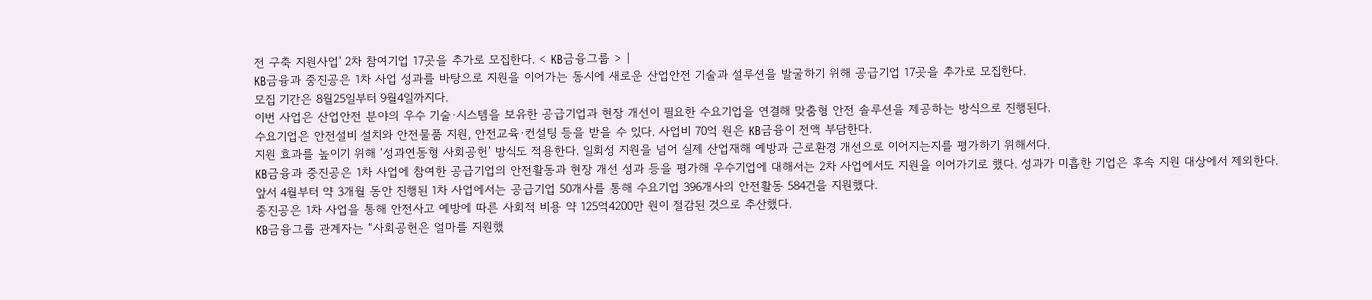전 구축 지원사업' 2차 참여기업 17곳을 추가로 모집한다. < KB금융그룹 > |
KB금융과 중진공은 1차 사업 성과를 바탕으로 지원을 이어가는 동시에 새로운 산업안전 기술과 설루션을 발굴하기 위해 공급기업 17곳을 추가로 모집한다.
모집 기간은 8월25일부터 9월4일까지다.
이번 사업은 산업안전 분야의 우수 기술·시스템을 보유한 공급기업과 현장 개선이 필요한 수요기업을 연결해 맞춤형 안전 솔루션을 제공하는 방식으로 진행된다.
수요기업은 안전설비 설치와 안전물품 지원, 안전교육·컨설팅 등을 받을 수 있다. 사업비 70억 원은 KB금융이 전액 부담한다.
지원 효과를 높이기 위해 ‘성과연동형 사회공헌’ 방식도 적용한다. 일회성 지원을 넘어 실제 산업재해 예방과 근로환경 개선으로 이어지는지를 평가하기 위해서다.
KB금융과 중진공은 1차 사업에 참여한 공급기업의 안전활동과 현장 개선 성과 등을 평가해 우수기업에 대해서는 2차 사업에서도 지원을 이어가기로 했다. 성과가 미흡한 기업은 후속 지원 대상에서 제외한다.
앞서 4월부터 약 3개월 동안 진행된 1차 사업에서는 공급기업 50개사를 통해 수요기업 396개사의 안전활동 584건을 지원했다.
중진공은 1차 사업을 통해 안전사고 예방에 따른 사회적 비용 약 125억4200만 원이 절감된 것으로 추산했다.
KB금융그룹 관계자는 “사회공헌은 얼마를 지원했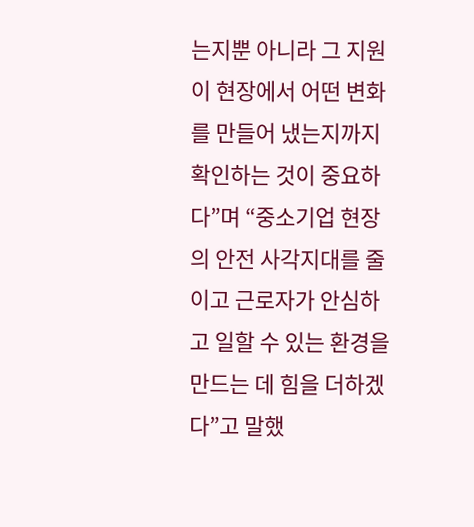는지뿐 아니라 그 지원이 현장에서 어떤 변화를 만들어 냈는지까지 확인하는 것이 중요하다”며 “중소기업 현장의 안전 사각지대를 줄이고 근로자가 안심하고 일할 수 있는 환경을 만드는 데 힘을 더하겠다”고 말했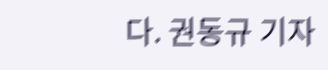다. 권동규 기자